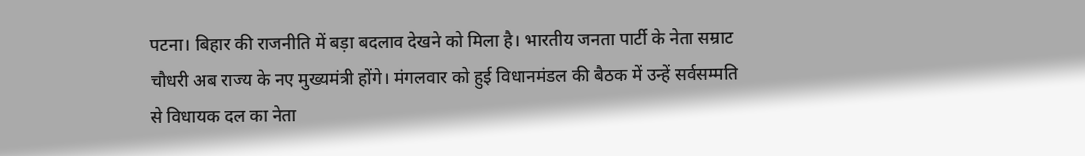पटना। बिहार की राजनीति में बड़ा बदलाव देखने को मिला है। भारतीय जनता पार्टी के नेता सम्राट चौधरी अब राज्य के नए मुख्यमंत्री होंगे। मंगलवार को हुई विधानमंडल की बैठक में उन्हें सर्वसम्मति से विधायक दल का नेता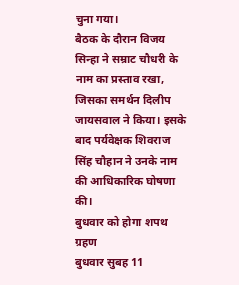चुना गया।
बैठक के दौरान विजय सिन्हा ने सम्राट चौधरी के नाम का प्रस्ताव रखा, जिसका समर्थन दिलीप जायसवाल ने किया। इसके बाद पर्यवेक्षक शिवराज सिंह चौहान ने उनके नाम की आधिकारिक घोषणा की।
बुधवार को होगा शपथ ग्रहण
बुधवार सुबह 11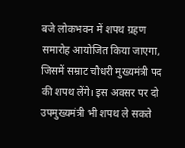बजे लोकभवन में शपथ ग्रहण समारोह आयोजित किया जाएगा, जिसमें सम्राट चौधरी मुख्यमंत्री पद की शपथ लेंगे। इस अवसर पर दो उपमुख्यमंत्री भी शपथ ले सकते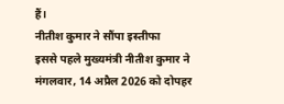हैं।
नीतीश कुमार ने सौंपा इस्तीफा
इससे पहले मुख्यमंत्री नीतीश कुमार ने मंगलवार, 14 अप्रैल 2026 को दोपहर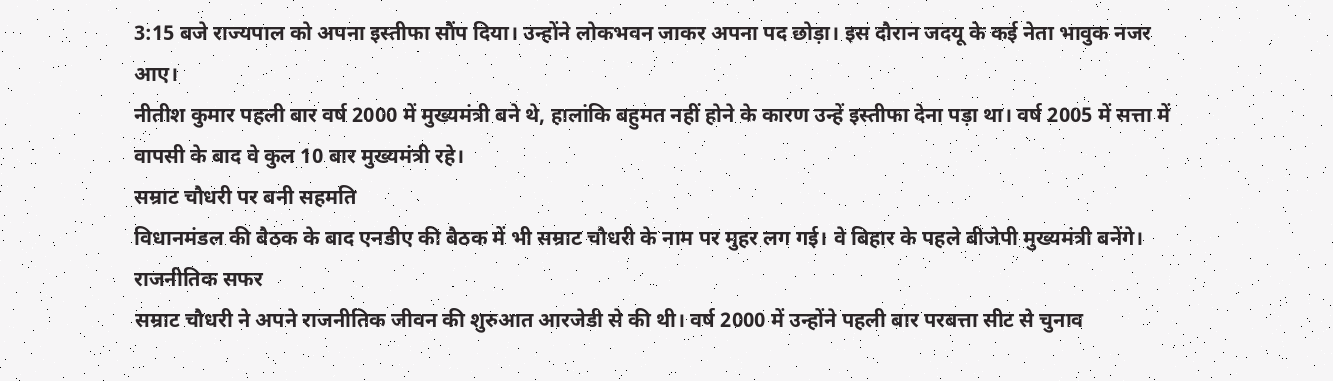3:15 बजे राज्यपाल को अपना इस्तीफा सौंप दिया। उन्होंने लोकभवन जाकर अपना पद छोड़ा। इस दौरान जदयू के कई नेता भावुक नजर आए।
नीतीश कुमार पहली बार वर्ष 2000 में मुख्यमंत्री बने थे, हालांकि बहुमत नहीं होने के कारण उन्हें इस्तीफा देना पड़ा था। वर्ष 2005 में सत्ता में वापसी के बाद वे कुल 10 बार मुख्यमंत्री रहे।
सम्राट चौधरी पर बनी सहमति
विधानमंडल की बैठक के बाद एनडीए की बैठक में भी सम्राट चौधरी के नाम पर मुहर लग गई। वे बिहार के पहले बीजेपी मुख्यमंत्री बनेंगे।
राजनीतिक सफर
सम्राट चौधरी ने अपने राजनीतिक जीवन की शुरुआत आरजेडी से की थी। वर्ष 2000 में उन्होंने पहली बार परबत्ता सीट से चुनाव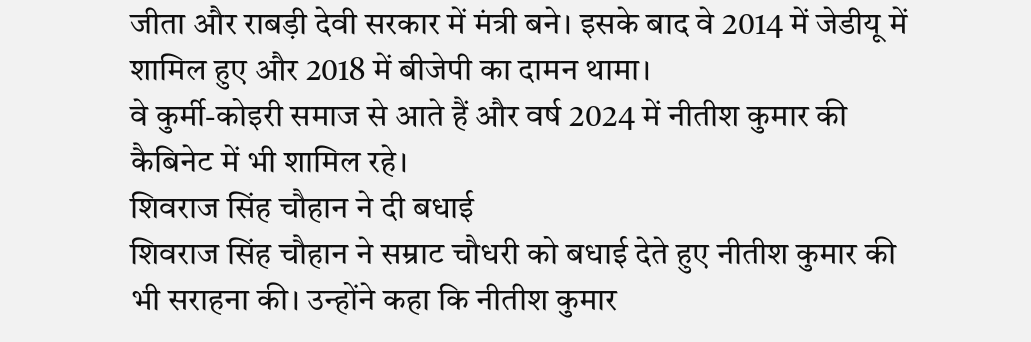जीता और राबड़ी देवी सरकार में मंत्री बने। इसके बाद वे 2014 में जेडीयू में शामिल हुए और 2018 में बीजेपी का दामन थामा।
वे कुर्मी-कोइरी समाज से आते हैं और वर्ष 2024 में नीतीश कुमार की कैबिनेट में भी शामिल रहे।
शिवराज सिंह चौहान ने दी बधाई
शिवराज सिंह चौहान ने सम्राट चौधरी को बधाई देते हुए नीतीश कुमार की भी सराहना की। उन्होंने कहा कि नीतीश कुमार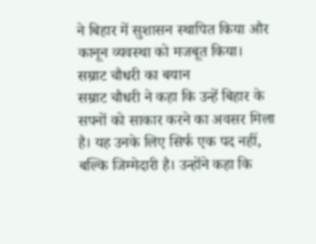ने बिहार में सुशासन स्थापित किया और कानून व्यवस्था को मजबूत किया।
सम्राट चौधरी का बयान
सम्राट चौधरी ने कहा कि उन्हें बिहार के सपनों को साकार करने का अवसर मिला है। यह उनके लिए सिर्फ एक पद नहीं, बल्कि जिम्मेदारी है। उन्होंने कहा कि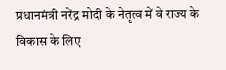प्रधानमंत्री नरेंद्र मोदी के नेतृत्व में वे राज्य के विकास के लिए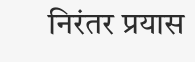निरंतर प्रयास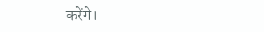करेंगे।